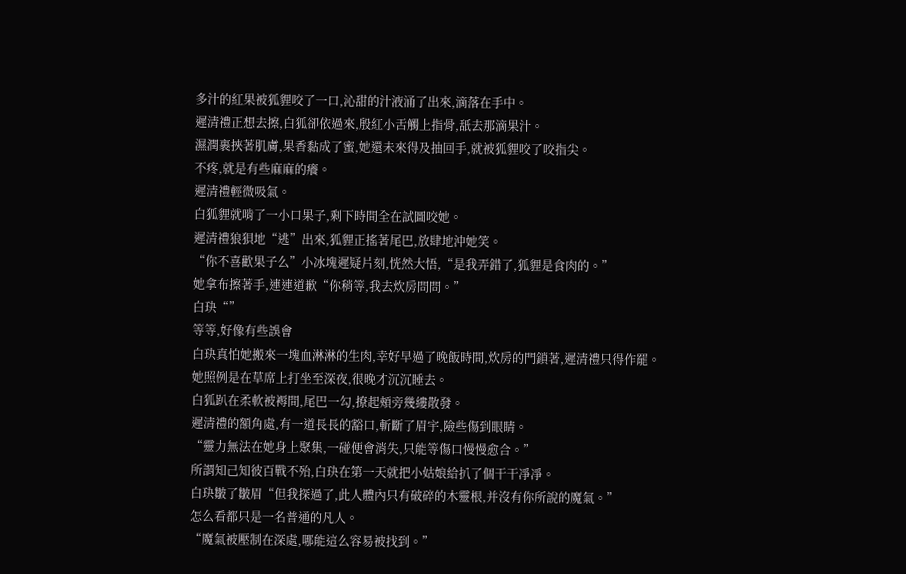多汁的紅果被狐貍咬了一口,沁甜的汁液涌了出來,滴落在手中。
遲清禮正想去擦,白狐卻依過來,殷紅小舌觸上指骨,舐去那滴果汁。
濕潤裹挾著肌膚,果香黏成了蜜,她還未來得及抽回手,就被狐貍咬了咬指尖。
不疼,就是有些麻麻的癢。
遲清禮輕微吸氣。
白狐貍就啃了一小口果子,剩下時間全在試圖咬她。
遲清禮狼狽地“逃”出來,狐貍正搖著尾巴,放肆地沖她笑。
“你不喜歡果子么”小冰塊遲疑片刻,恍然大悟,“是我弄錯了,狐貍是食肉的。”
她拿布擦著手,連連道歉“你稍等,我去炊房問問。”
白玦“”
等等,好像有些誤會
白玦真怕她搬來一塊血淋淋的生肉,幸好早過了晚飯時間,炊房的門鎖著,遲清禮只得作罷。
她照例是在草席上打坐至深夜,很晚才沉沉睡去。
白狐趴在柔軟被褥間,尾巴一勾,撩起頰旁幾縷散發。
遲清禮的額角處,有一道長長的豁口,斬斷了眉宇,險些傷到眼睛。
“靈力無法在她身上聚集,一碰便會消失,只能等傷口慢慢愈合。”
所謂知己知彼百戰不殆,白玦在第一天就把小姑娘給扒了個干干凈凈。
白玦皺了皺眉“但我探過了,此人體內只有破碎的木靈根,并沒有你所說的魔氣。”
怎么看都只是一名普通的凡人。
“魔氣被壓制在深處,哪能這么容易被找到。”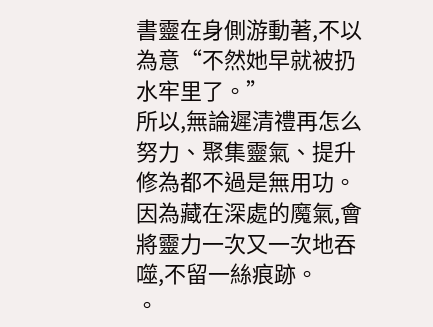書靈在身側游動著,不以為意“不然她早就被扔水牢里了。”
所以,無論遲清禮再怎么努力、聚集靈氣、提升修為都不過是無用功。
因為藏在深處的魔氣,會將靈力一次又一次地吞噬,不留一絲痕跡。
。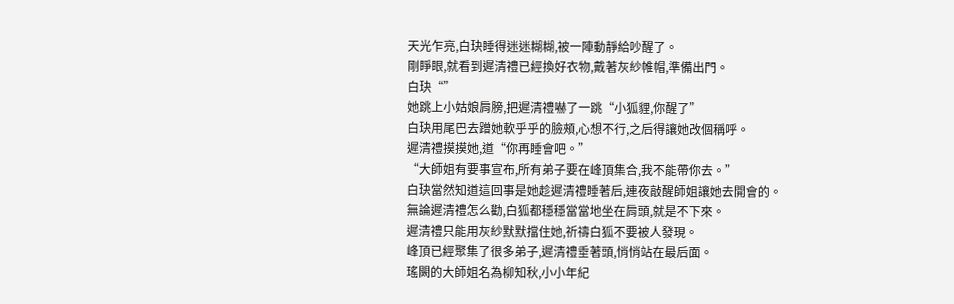天光乍亮,白玦睡得迷迷糊糊,被一陣動靜給吵醒了。
剛睜眼,就看到遲清禮已經換好衣物,戴著灰紗帷帽,準備出門。
白玦“”
她跳上小姑娘肩膀,把遲清禮嚇了一跳“小狐貍,你醒了”
白玦用尾巴去蹭她軟乎乎的臉頰,心想不行,之后得讓她改個稱呼。
遲清禮摸摸她,道“你再睡會吧。”
“大師姐有要事宣布,所有弟子要在峰頂集合,我不能帶你去。”
白玦當然知道這回事是她趁遲清禮睡著后,連夜敲醒師姐讓她去開會的。
無論遲清禮怎么勸,白狐都穩穩當當地坐在肩頭,就是不下來。
遲清禮只能用灰紗默默擋住她,祈禱白狐不要被人發現。
峰頂已經聚集了很多弟子,遲清禮垂著頭,悄悄站在最后面。
瑤闕的大師姐名為柳知秋,小小年紀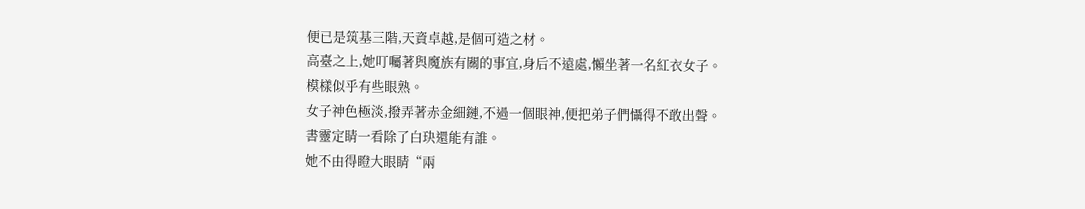便已是筑基三階,天資卓越,是個可造之材。
高臺之上,她叮囑著與魔族有關的事宜,身后不遠處,懶坐著一名紅衣女子。
模樣似乎有些眼熟。
女子神色極淡,撥弄著赤金細鏈,不過一個眼神,便把弟子們懾得不敢出聲。
書靈定睛一看除了白玦還能有誰。
她不由得瞪大眼睛“兩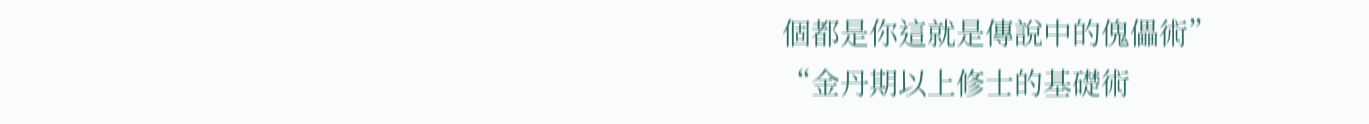個都是你這就是傳說中的傀儡術”
“金丹期以上修士的基礎術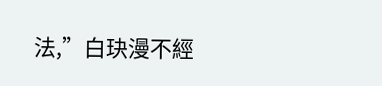法,”白玦漫不經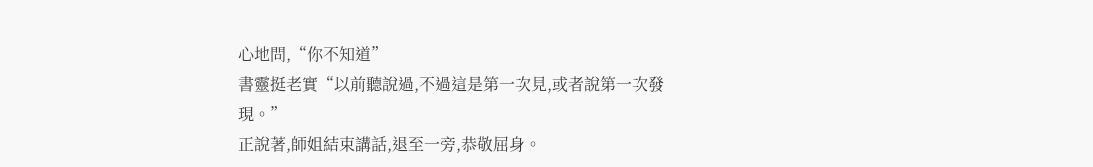心地問,“你不知道”
書靈挺老實“以前聽說過,不過這是第一次見,或者說第一次發現。”
正說著,師姐結束講話,退至一旁,恭敬屈身。